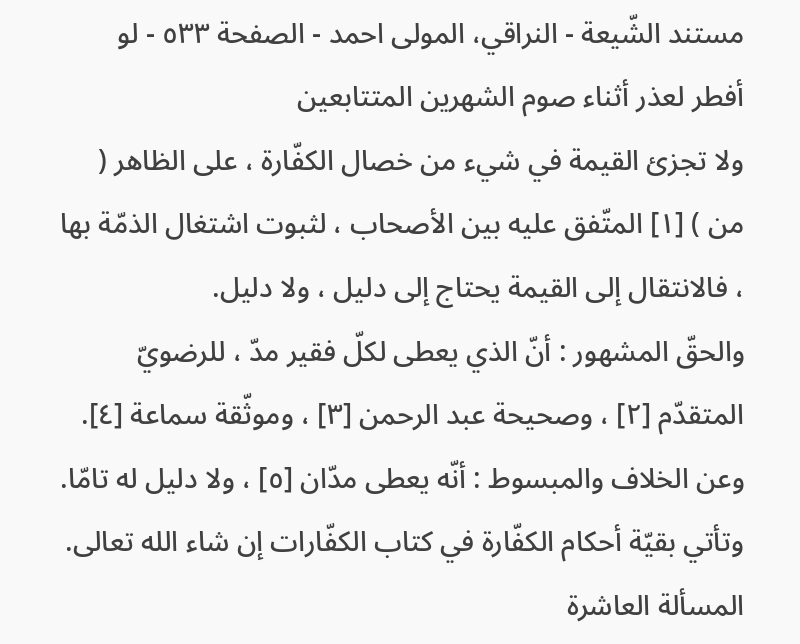مستند الشّيعة - النراقي، المولى احمد - الصفحة ٥٣٣ - لو أفطر لعذر أثناء صوم الشهرين المتتابعين
ولا تجزئ القيمة في شيء من خصال الكفّارة ، على الظاهر ( من ) [١] المتّفق عليه بين الأصحاب ، لثبوت اشتغال الذمّة بها ، فالانتقال إلى القيمة يحتاج إلى دليل ، ولا دليل.
والحقّ المشهور : أنّ الذي يعطى لكلّ فقير مدّ ، للرضويّ المتقدّم [٢] ، وصحيحة عبد الرحمن [٣] ، وموثّقة سماعة [٤].
وعن الخلاف والمبسوط : أنّه يعطى مدّان [٥] ، ولا دليل له تامّا.
وتأتي بقيّة أحكام الكفّارة في كتاب الكفّارات إن شاء الله تعالى.
المسألة العاشرة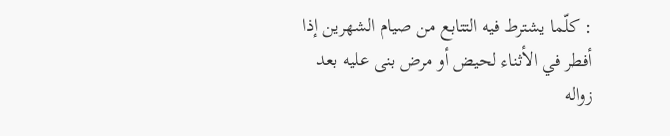: كلّما يشترط فيه التتابع من صيام الشهرين إذا أفطر في الأثناء لحيض أو مرض بنى عليه بعد زواله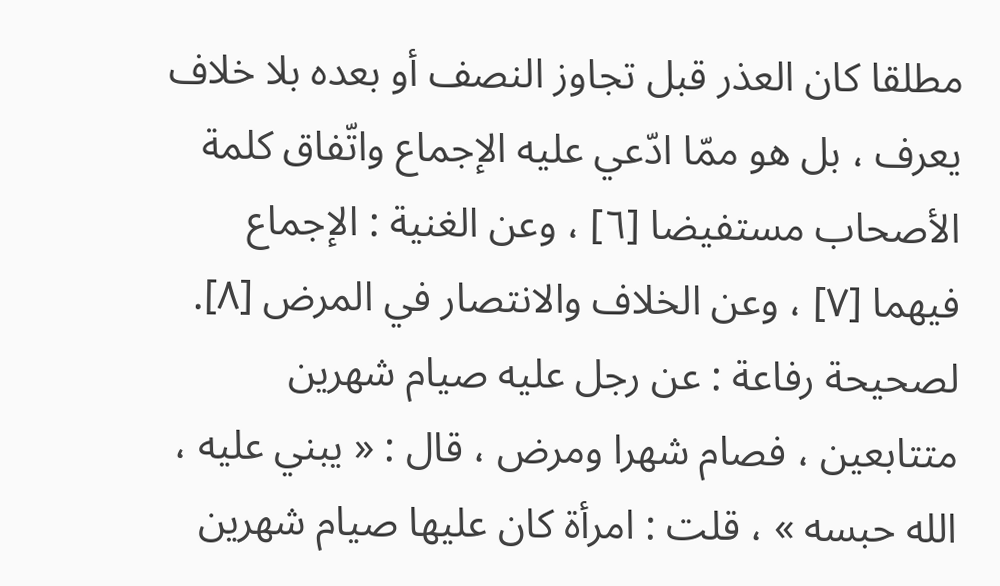مطلقا كان العذر قبل تجاوز النصف أو بعده بلا خلاف يعرف ، بل هو ممّا ادّعي عليه الإجماع واتّفاق كلمة الأصحاب مستفيضا [٦] ، وعن الغنية : الإجماع فيهما [٧] ، وعن الخلاف والانتصار في المرض [٨].
لصحيحة رفاعة : عن رجل عليه صيام شهرين متتابعين ، فصام شهرا ومرض ، قال : « يبني عليه ، الله حبسه » ، قلت : امرأة كان عليها صيام شهرين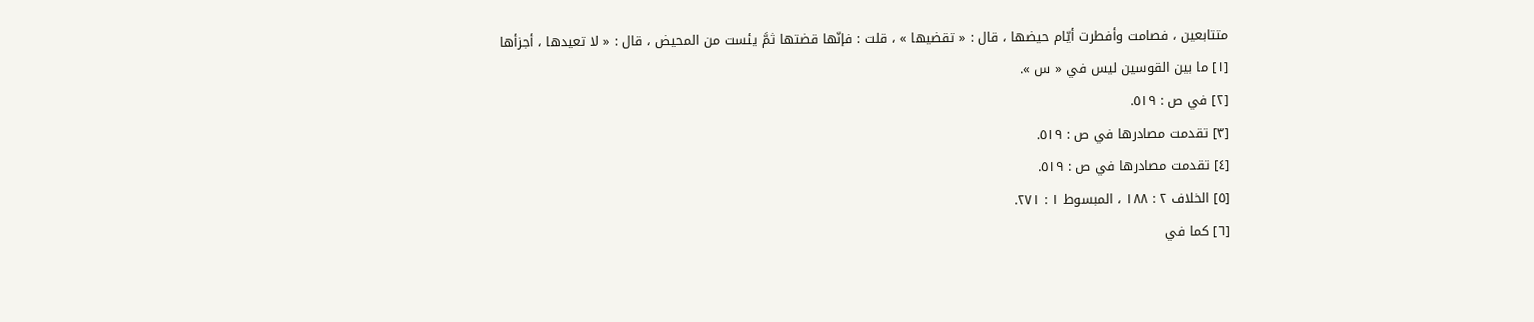متتابعين ، فصامت وأفطرت أيّام حيضها ، قال : « تقضيها » ، قلت : فإنّها قضتها ثمَّ يئست من المحيض ، قال : « لا تعيدها ، أجزأها
[١] ما بين القوسين ليس في « س ».
[٢] في ص : ٥١٩.
[٣] تقدمت مصادرها في ص : ٥١٩.
[٤] تقدمت مصادرها في ص : ٥١٩.
[٥] الخلاف ٢ : ١٨٨ ، المبسوط ١ : ٢٧١.
[٦] كما في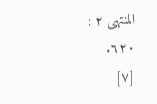المنتهى ٢ : ٦٢٠.
[٧]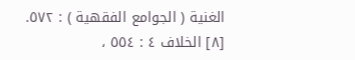الغنية ( الجوامع الفقهية ) : ٥٧٢.
[٨] الخلاف ٤ : ٥٥٤ ،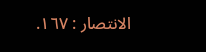الانتصار : ١٦٧.